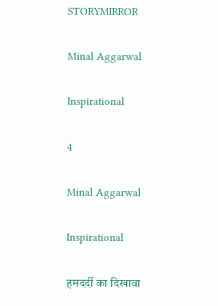STORYMIRROR

Minal Aggarwal

Inspirational

4

Minal Aggarwal

Inspirational

हमदर्दी का दिखावा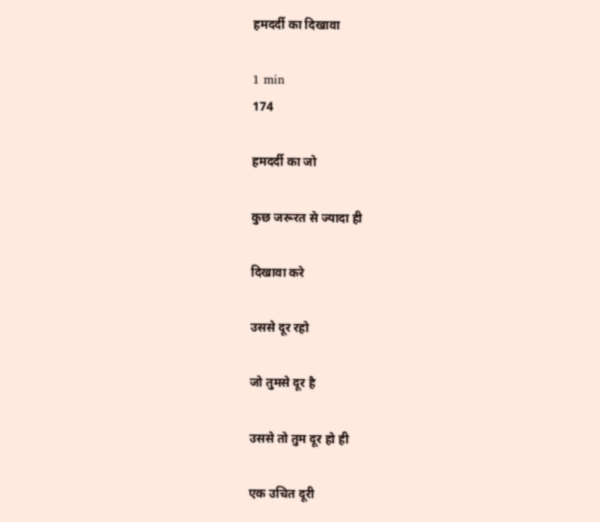हमदर्दी का दिखावा

1 min
174

हमदर्दी का जो

कुछ जरूरत से ज्यादा ही

दिखावा करे

उससे दूर रहो

जो तुमसे दूर है

उससे तो तुम दूर हो ही

एक उचित दूरी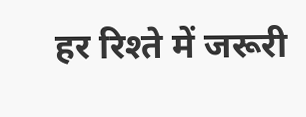हर रिश्ते में जरूरी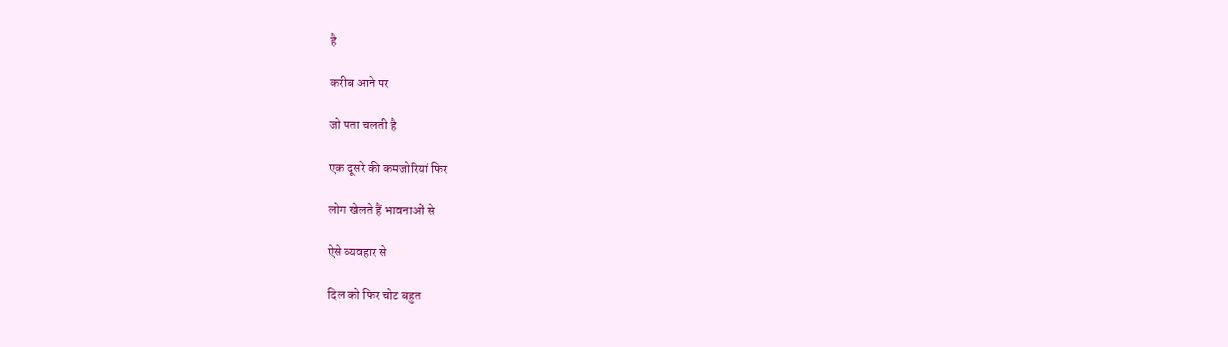है

करीब आने पर

जो पता चलती है

एक दूसरे की कमजोरियां फिर

लोग खेलते हैं भावनाओं से

ऐसे व्यवहार से

दिल को फिर चोट बहुत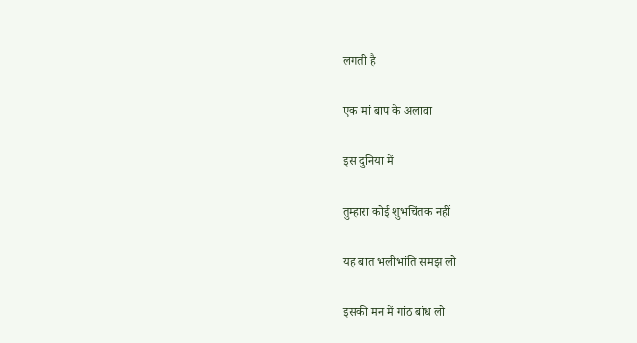लगती है

एक मां बाप के अलावा

इस दुनिया में

तुम्हारा कोई शुभचिंतक नहीं

यह बात भलीभांति समझ लो

इसकी मन में गांठ बांध लो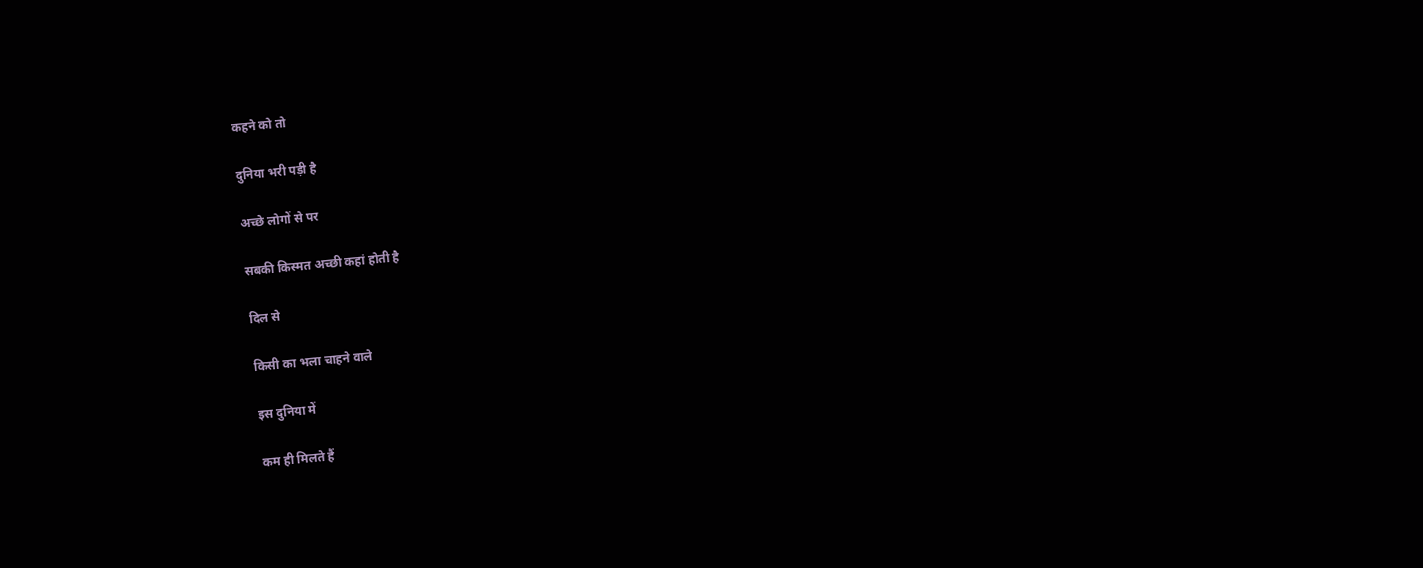कहने को तो

दुनिया भरी पड़ी है

अच्छे लोगों से पर

सबकी किस्मत अच्छी कहां होती है

दिल से

किसी का भला चाहने वाले

इस दुनिया में

कम ही मिलते हैं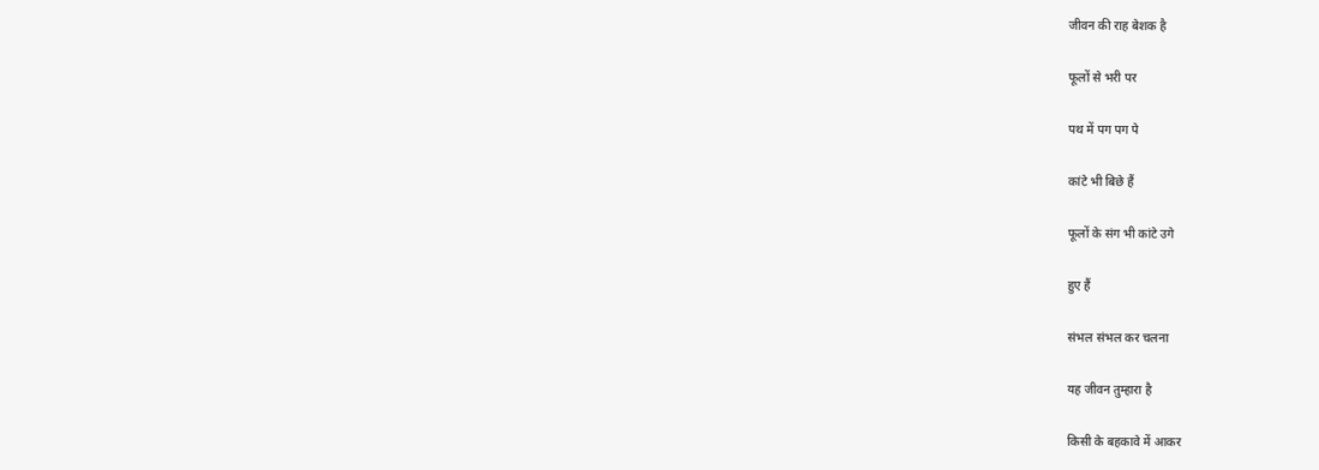जीवन की राह बेशक है

फूलों से भरी पर

पथ में पग पग पे

कांटे भी बिछे हैं

फूलों के संग भी कांटे उगे

हुए हैं

संभल संभल कर चलना

यह जीवन तुम्हारा है

किसी के बहकावे में आकर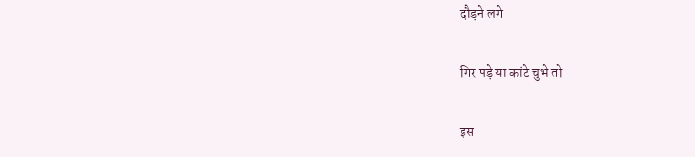दौड़ने लगे

गिर पड़े या कांटे चुभे तो

इस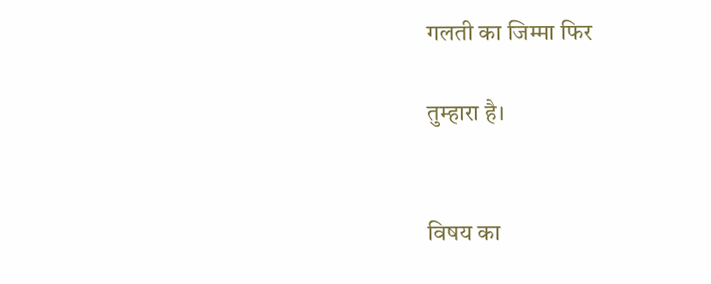गलती का जिम्मा फिर

तुम्हारा है।


विषय का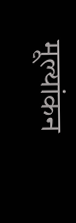मूल्यांकन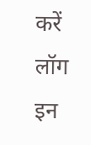करें
लॉग इन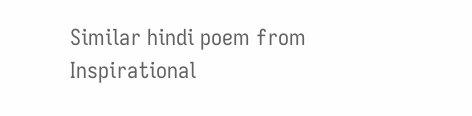Similar hindi poem from Inspirational